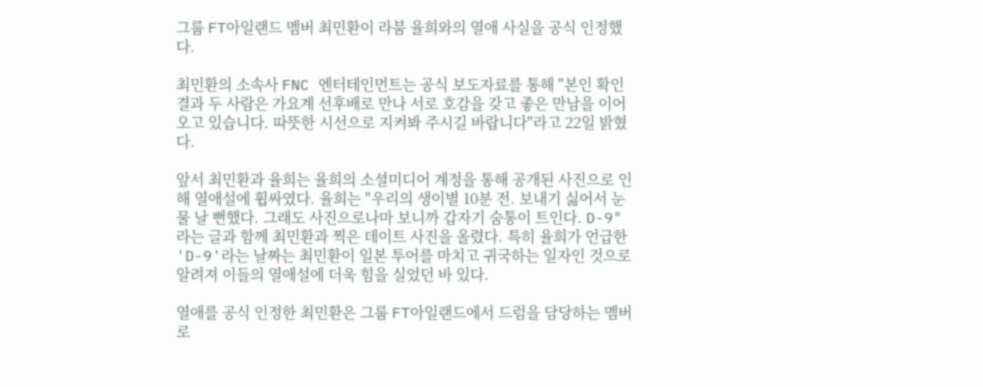그룹 FT아일랜드 멤버 최민환이 라붐 율희와의 열애 사실을 공식 인정했다.

최민환의 소속사 FNC 엔터테인먼트는 공식 보도자료를 통해 "본인 확인 결과 두 사람은 가요계 선후배로 만나 서로 호감을 갖고 좋은 만남을 이어오고 있습니다. 따뜻한 시선으로 지켜봐 주시길 바랍니다"라고 22일 밝혔다.

앞서 최민환과 율희는 율희의 소셜미디어 계정을 통해 공개된 사진으로 인해 열애설에 휩싸였다. 율희는 "우리의 생이별 10분 전. 보내기 싫어서 눈물 날 뻔했다. 그래도 사진으로나마 보니까 갑자기 숨통이 트인다. D-9"라는 글과 함께 최민환과 찍은 데이트 사진을 올렸다. 특히 율희가 언급한 'D-9'라는 날짜는 최민환이 일본 투어를 마치고 귀국하는 일자인 것으로 알려져 이들의 열애설에 더욱 힘을 실었던 바 있다.

열애를 공식 인정한 최민환은 그룹 FT아일랜드에서 드럼을 담당하는 멤버로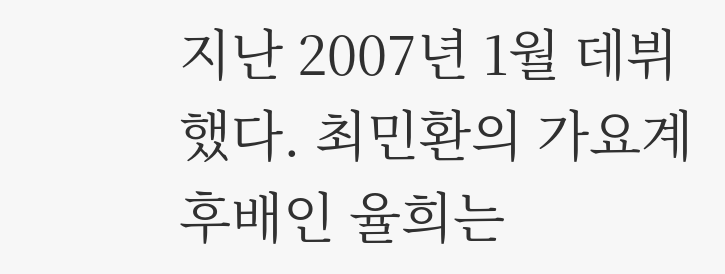지난 2007년 1월 데뷔했다. 최민환의 가요계 후배인 율희는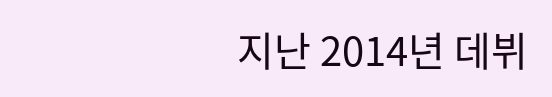지난 2014년 데뷔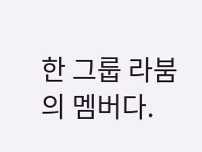한 그룹 라붐의 멤버다.